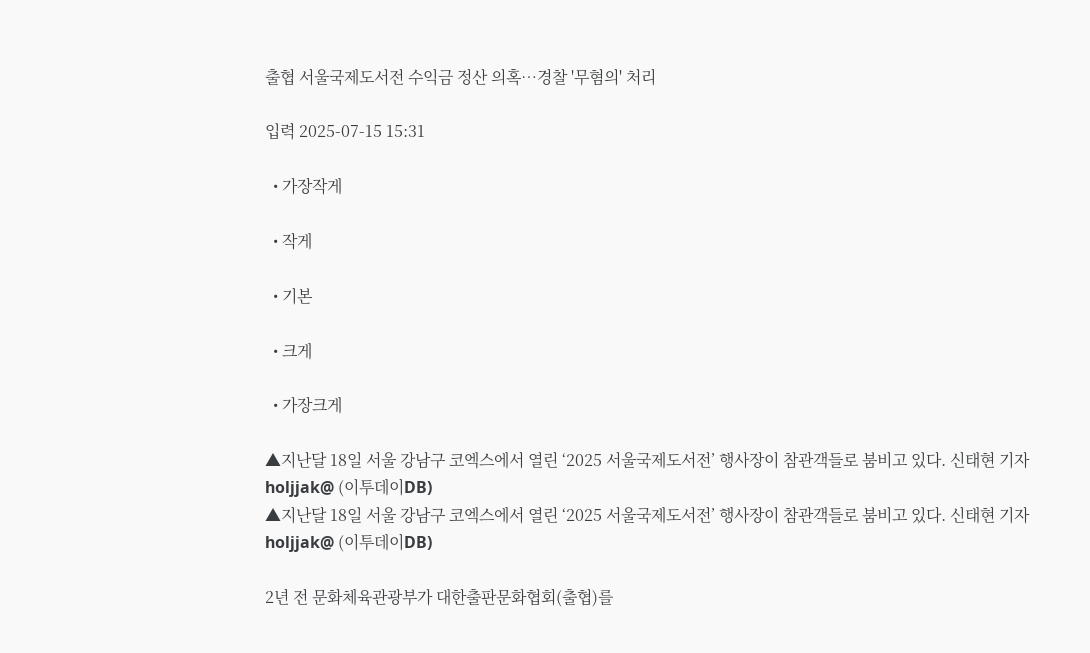출협 서울국제도서전 수익금 정산 의혹⋯경찰 '무혐의' 처리

입력 2025-07-15 15:31

  • 가장작게

  • 작게

  • 기본

  • 크게

  • 가장크게

▲지난달 18일 서울 강남구 코엑스에서 열린 ‘2025 서울국제도서전’ 행사장이 참관객들로 붐비고 있다. 신태현 기자 holjjak@ (이투데이DB)
▲지난달 18일 서울 강남구 코엑스에서 열린 ‘2025 서울국제도서전’ 행사장이 참관객들로 붐비고 있다. 신태현 기자 holjjak@ (이투데이DB)

2년 전 문화체육관광부가 대한출판문화협회(출협)를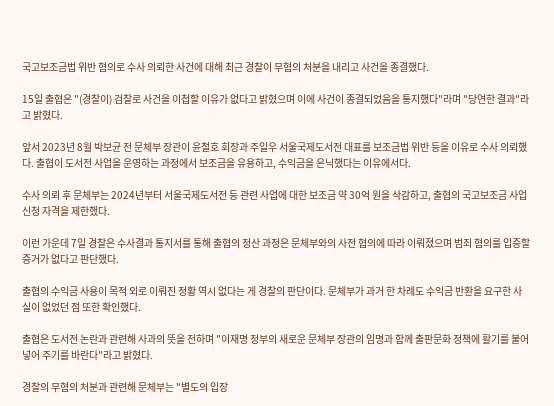국고보조금법 위반 혐의로 수사 의뢰한 사건에 대해 최근 경찰이 무혐의 처분을 내리고 사건을 종결했다.

15일 출협은 "(경찰이) 검찰로 사건을 이첩할 이유가 없다고 밝혔으며 이에 사건이 종결되었음을 통지했다"라며 "당연한 결과"라고 밝혔다.

앞서 2023년 8월 박보균 전 문체부 장관이 윤철호 회장과 주일우 서울국제도서전 대표를 보조금법 위반 등을 이유로 수사 의뢰했다. 출협이 도서전 사업을 운영하는 과정에서 보조금을 유용하고, 수익금을 은닉했다는 이유에서다.

수사 의뢰 후 문체부는 2024년부터 서울국제도서전 등 관련 사업에 대한 보조금 약 30억 원을 삭감하고, 출협의 국고보조금 사업 신청 자격을 제한했다.

이런 가운데 7일 경찰은 수사결과 통지서를 통해 출협의 정산 과정은 문체부와의 사전 협의에 따라 이뤄졌으며 범죄 혐의를 입증할 증거가 없다고 판단했다.

출협의 수익금 사용이 목적 외로 이뤄진 정황 역시 없다는 게 경찰의 판단이다. 문체부가 과거 한 차례도 수익금 반환을 요구한 사실이 없었던 점 또한 확인했다.

출협은 도서전 논란과 관련해 사과의 뜻을 전하며 "이재명 정부의 새로운 문체부 장관의 임명과 함께 출판문화 정책에 활기를 불어넣어 주기를 바란다"라고 밝혔다.

경찰의 무혐의 처분과 관련해 문체부는 "별도의 입장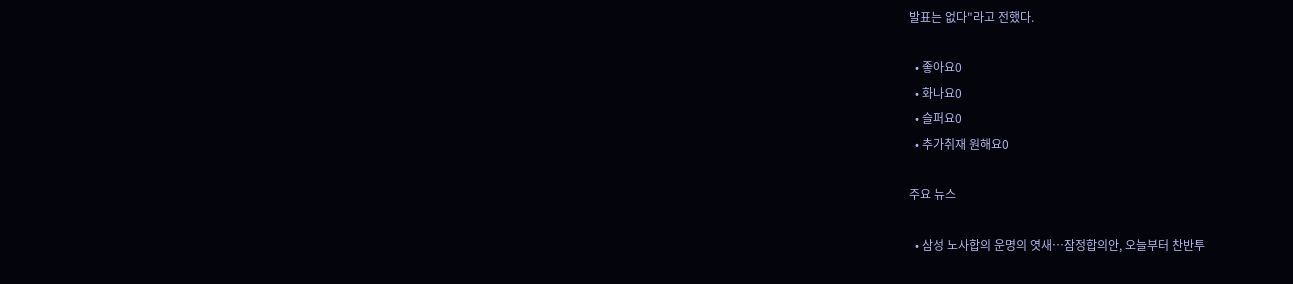발표는 없다"라고 전했다.

  • 좋아요0
  • 화나요0
  • 슬퍼요0
  • 추가취재 원해요0

주요 뉴스

  • 삼성 노사합의 운명의 엿새⋯잠정합의안, 오늘부터 찬반투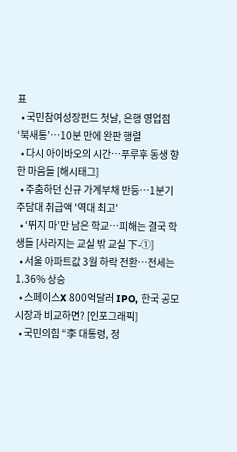표
  • 국민참여성장펀드 첫날, 은행 영업점 ‘북새통’⋯10분 만에 완판 행렬
  • 다시 아이바오의 시간…푸루후 동생 향한 마음들 [해시태그]
  • 주춤하던 신규 가계부채 반등⋯1분기 주담대 취급액 '역대 최고'
  • ‘뛰지 마’만 남은 학교…피해는 결국 학생들 [사라지는 교실 밖 교실 下-①]
  • 서울 아파트값 3월 하락 전환⋯전세는 1.36% 상승
  • 스페이스X 800억달러 IPO, 한국 공모 시장과 비교하면? [인포그래픽]
  • 국민의힘 “李 대통령, 정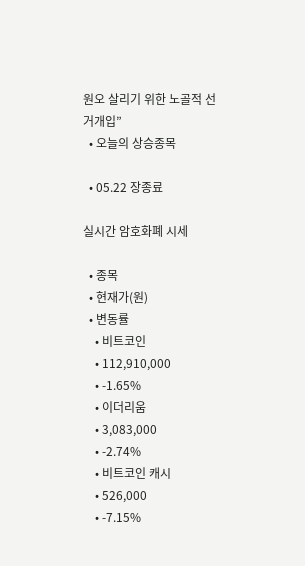원오 살리기 위한 노골적 선거개입”
  • 오늘의 상승종목

  • 05.22 장종료

실시간 암호화폐 시세

  • 종목
  • 현재가(원)
  • 변동률
    • 비트코인
    • 112,910,000
    • -1.65%
    • 이더리움
    • 3,083,000
    • -2.74%
    • 비트코인 캐시
    • 526,000
    • -7.15%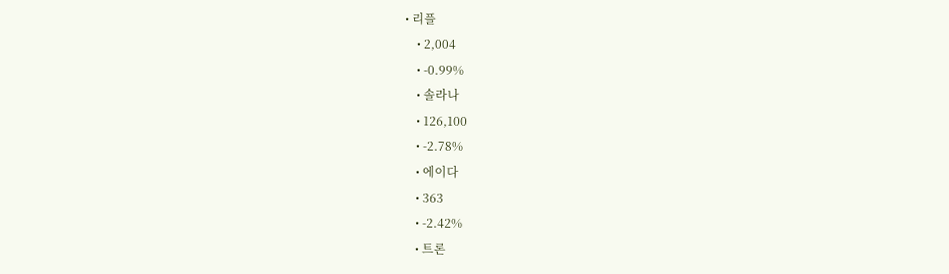• 리플
    • 2,004
    • -0.99%
    • 솔라나
    • 126,100
    • -2.78%
    • 에이다
    • 363
    • -2.42%
    • 트론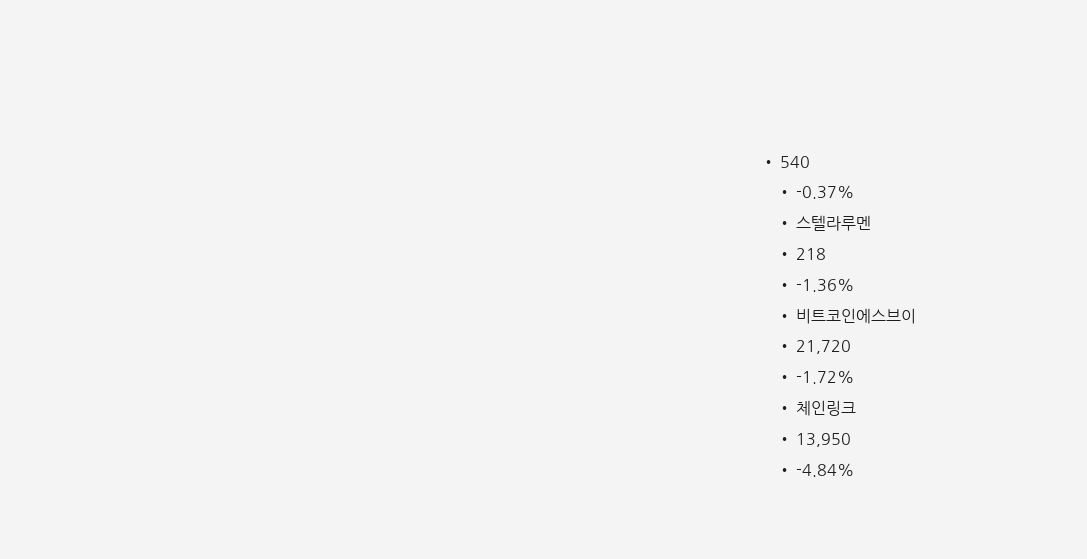• 540
    • -0.37%
    • 스텔라루멘
    • 218
    • -1.36%
    • 비트코인에스브이
    • 21,720
    • -1.72%
    • 체인링크
    • 13,950
    • -4.84%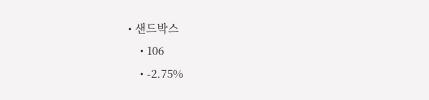• 샌드박스
    • 106
    • -2.75%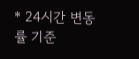* 24시간 변동률 기준